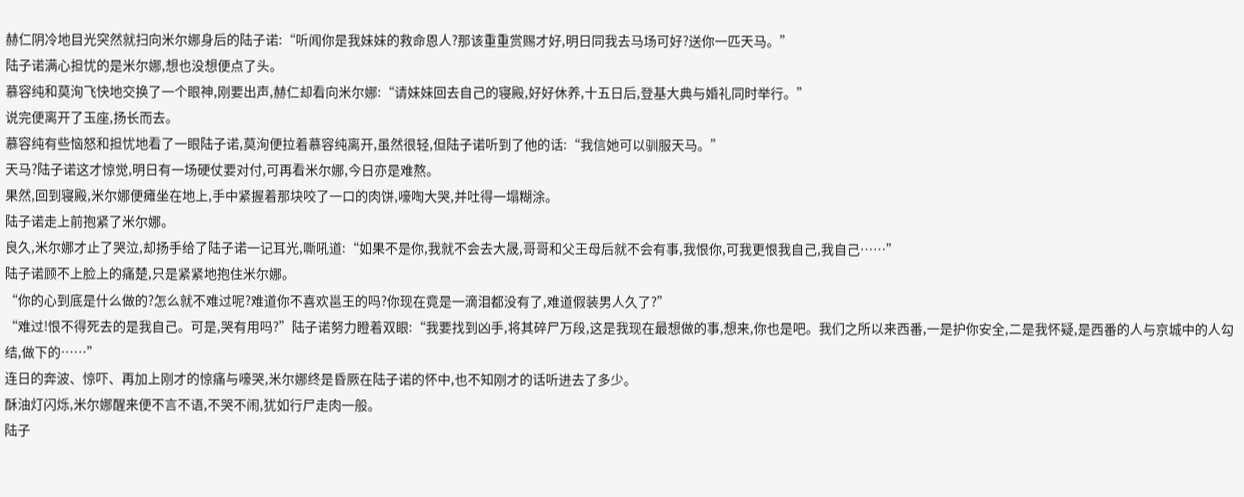赫仁阴冷地目光突然就扫向米尔娜身后的陆子诺:“听闻你是我妹妹的救命恩人?那该重重赏赐才好,明日同我去马场可好?送你一匹天马。”
陆子诺满心担忧的是米尔娜,想也没想便点了头。
慕容纯和莫洵飞快地交换了一个眼神,刚要出声,赫仁却看向米尔娜:“请妹妹回去自己的寝殿,好好休养,十五日后,登基大典与婚礼同时举行。”
说完便离开了玉座,扬长而去。
慕容纯有些恼怒和担忧地看了一眼陆子诺,莫洵便拉着慕容纯离开,虽然很轻,但陆子诺听到了他的话:“我信她可以驯服天马。”
天马?陆子诺这才惊觉,明日有一场硬仗要对付,可再看米尔娜,今日亦是难熬。
果然,回到寝殿,米尔娜便瘫坐在地上,手中紧握着那块咬了一口的肉饼,嚎啕大哭,并吐得一塌糊涂。
陆子诺走上前抱紧了米尔娜。
良久,米尔娜才止了哭泣,却扬手给了陆子诺一记耳光,嘶吼道:“如果不是你,我就不会去大晟,哥哥和父王母后就不会有事,我恨你,可我更恨我自己,我自己……”
陆子诺顾不上脸上的痛楚,只是紧紧地抱住米尔娜。
“你的心到底是什么做的?怎么就不难过呢?难道你不喜欢邕王的吗?你现在竟是一滴泪都没有了,难道假装男人久了?”
“难过!恨不得死去的是我自己。可是,哭有用吗?”陆子诺努力瞪着双眼:“我要找到凶手,将其碎尸万段,这是我现在最想做的事,想来,你也是吧。我们之所以来西番,一是护你安全,二是我怀疑,是西番的人与京城中的人勾结,做下的……”
连日的奔波、惊吓、再加上刚才的惊痛与嚎哭,米尔娜终是昏厥在陆子诺的怀中,也不知刚才的话听进去了多少。
酥油灯闪烁,米尔娜醒来便不言不语,不哭不闹,犹如行尸走肉一般。
陆子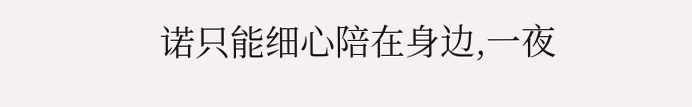诺只能细心陪在身边,一夜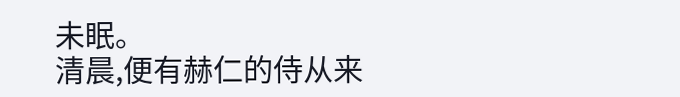未眠。
清晨,便有赫仁的侍从来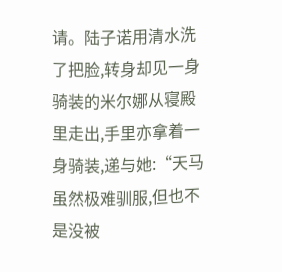请。陆子诺用清水洗了把脸,转身却见一身骑装的米尔娜从寝殿里走出,手里亦拿着一身骑装,递与她:“天马虽然极难驯服,但也不是没被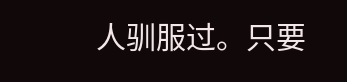人驯服过。只要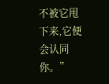不被它甩下来,它便会认同你。”